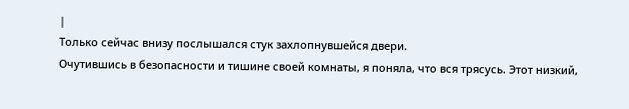|
Только сейчас внизу послышался стук захлопнувшейся двери.
Очутившись в безопасности и тишине своей комнаты, я поняла, что вся трясусь. Этот низкий,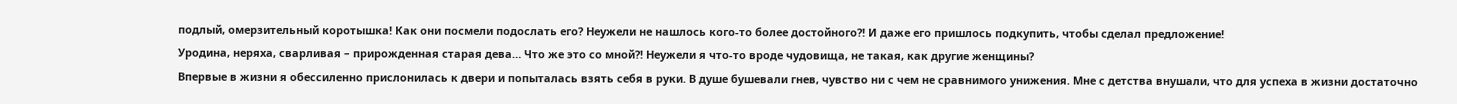подлый, омерзительный коротышка! Как они посмели подослать его? Неужели не нашлось кого-то более достойного?! И даже его пришлось подкупить, чтобы сделал предложение!
Уродина, неряха, сварливая – прирожденная старая дева… Что же это со мной?! Неужели я что-то вроде чудовища, не такая, как другие женщины?
Впервые в жизни я обессиленно прислонилась к двери и попыталась взять себя в руки. В душе бушевали гнев, чувство ни с чем не сравнимого унижения. Мне с детства внушали, что для успеха в жизни достаточно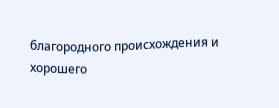благородного происхождения и хорошего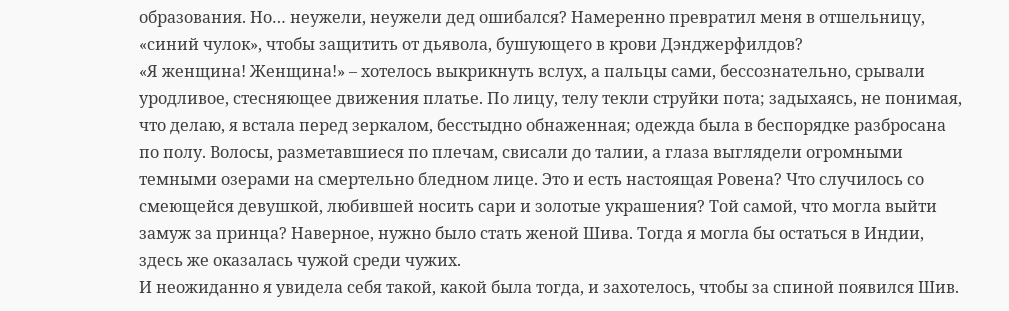образования. Но… неужели, неужели дед ошибался? Намеренно превратил меня в отшельницу, «синий чулок», чтобы защитить от дьявола, бушующего в крови Дэнджерфилдов?
«Я женщина! Женщина!» – хотелось выкрикнуть вслух, а пальцы сами, бессознательно, срывали уродливое, стесняющее движения платье. По лицу, телу текли струйки пота; задыхаясь, не понимая, что делаю, я встала перед зеркалом, бесстыдно обнаженная; одежда была в беспорядке разбросана по полу. Волосы, разметавшиеся по плечам, свисали до талии, а глаза выглядели огромными темными озерами на смертельно бледном лице. Это и есть настоящая Ровена? Что случилось со смеющейся девушкой, любившей носить сари и золотые украшения? Той самой, что могла выйти замуж за принца? Наверное, нужно было стать женой Шива. Тогда я могла бы остаться в Индии, здесь же оказалась чужой среди чужих.
И неожиданно я увидела себя такой, какой была тогда, и захотелось, чтобы за спиной появился Шив.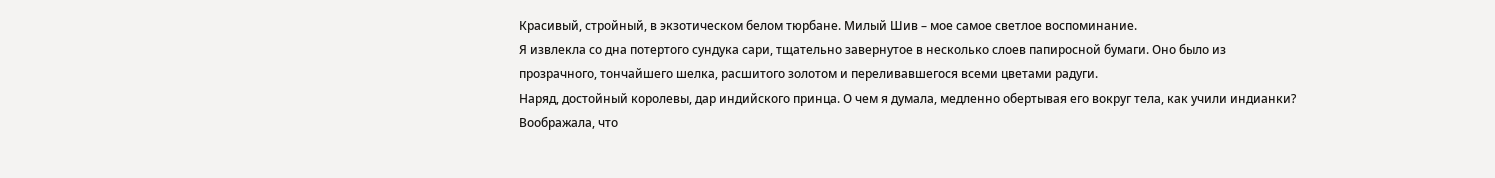Красивый, стройный, в экзотическом белом тюрбане. Милый Шив – мое самое светлое воспоминание.
Я извлекла со дна потертого сундука сари, тщательно завернутое в несколько слоев папиросной бумаги. Оно было из прозрачного, тончайшего шелка, расшитого золотом и переливавшегося всеми цветами радуги.
Наряд, достойный королевы, дар индийского принца. О чем я думала, медленно обертывая его вокруг тела, как учили индианки? Воображала, что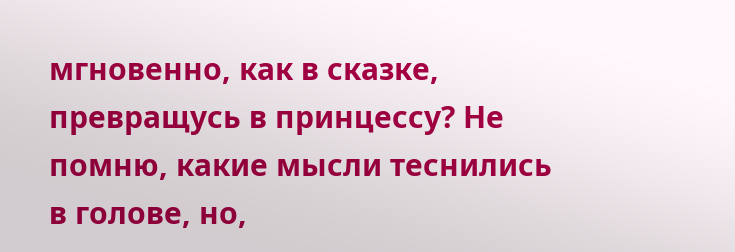мгновенно, как в сказке, превращусь в принцессу? Не помню, какие мысли теснились в голове, но,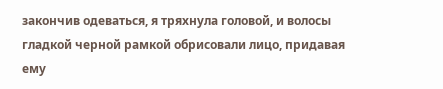закончив одеваться, я тряхнула головой, и волосы гладкой черной рамкой обрисовали лицо, придавая ему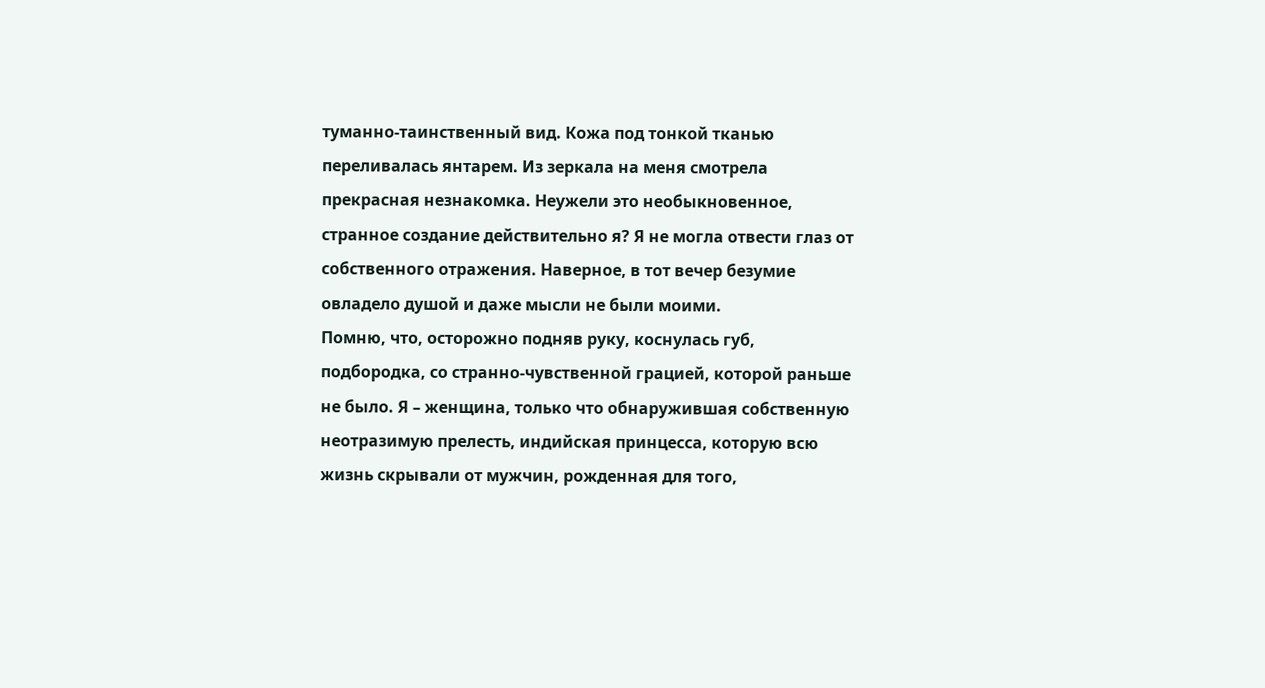туманно-таинственный вид. Кожа под тонкой тканью переливалась янтарем. Из зеркала на меня смотрела прекрасная незнакомка. Неужели это необыкновенное, странное создание действительно я? Я не могла отвести глаз от собственного отражения. Наверное, в тот вечер безумие овладело душой и даже мысли не были моими.
Помню, что, осторожно подняв руку, коснулась губ, подбородка, со странно-чувственной грацией, которой раньше не было. Я – женщина, только что обнаружившая собственную неотразимую прелесть, индийская принцесса, которую всю жизнь скрывали от мужчин, рожденная для того,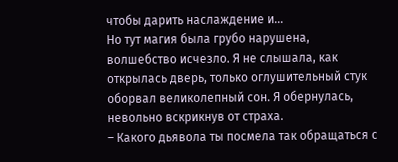чтобы дарить наслаждение и…
Но тут магия была грубо нарушена, волшебство исчезло. Я не слышала, как открылась дверь, только оглушительный стук оборвал великолепный сон. Я обернулась, невольно вскрикнув от страха.
– Какого дьявола ты посмела так обращаться с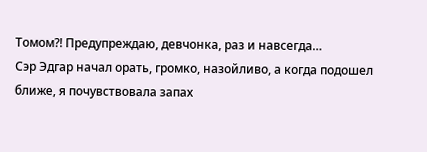Томом?! Предупреждаю, девчонка, раз и навсегда…
Сэр Эдгар начал орать, громко, назойливо, а когда подошел ближе, я почувствовала запах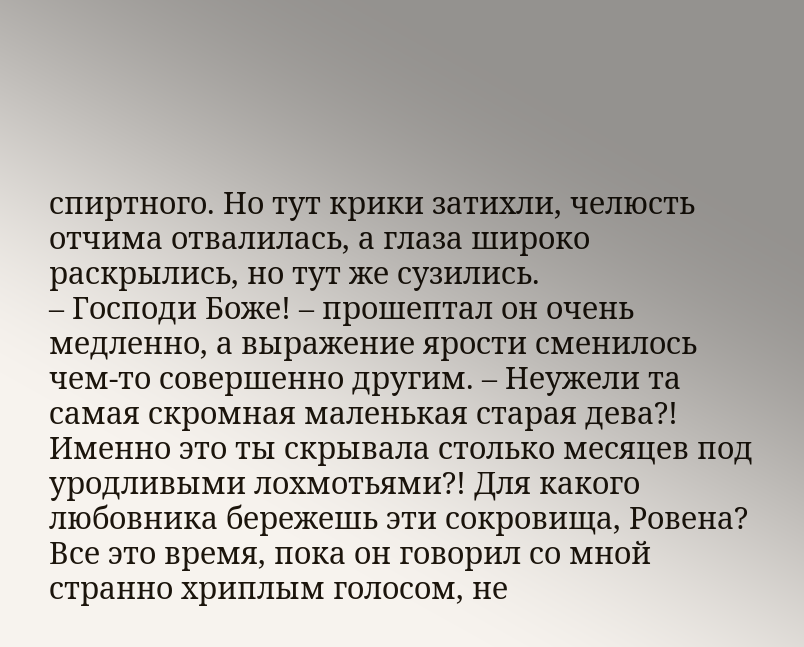спиртного. Но тут крики затихли, челюсть отчима отвалилась, а глаза широко раскрылись, но тут же сузились.
– Господи Боже! – прошептал он очень медленно, а выражение ярости сменилось чем-то совершенно другим. – Неужели та самая скромная маленькая старая дева?! Именно это ты скрывала столько месяцев под уродливыми лохмотьями?! Для какого любовника бережешь эти сокровища, Ровена?
Все это время, пока он говорил со мной странно хриплым голосом, не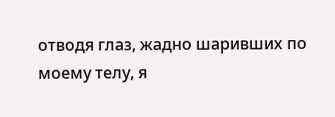отводя глаз, жадно шаривших по моему телу, я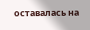оставалась на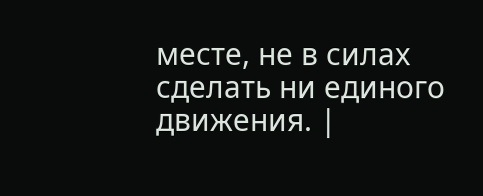месте, не в силах сделать ни единого движения. |